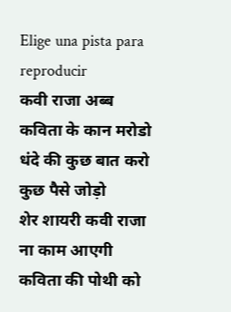Elige una pista para reproducir
कवी राजा अब्ब कविता के कान मरोडो
धंदे की कुछ बात करो
कुछ पैसे जोड़ो
शेर शायरी कवी राजा ना काम आएगी
कविता की पोथी को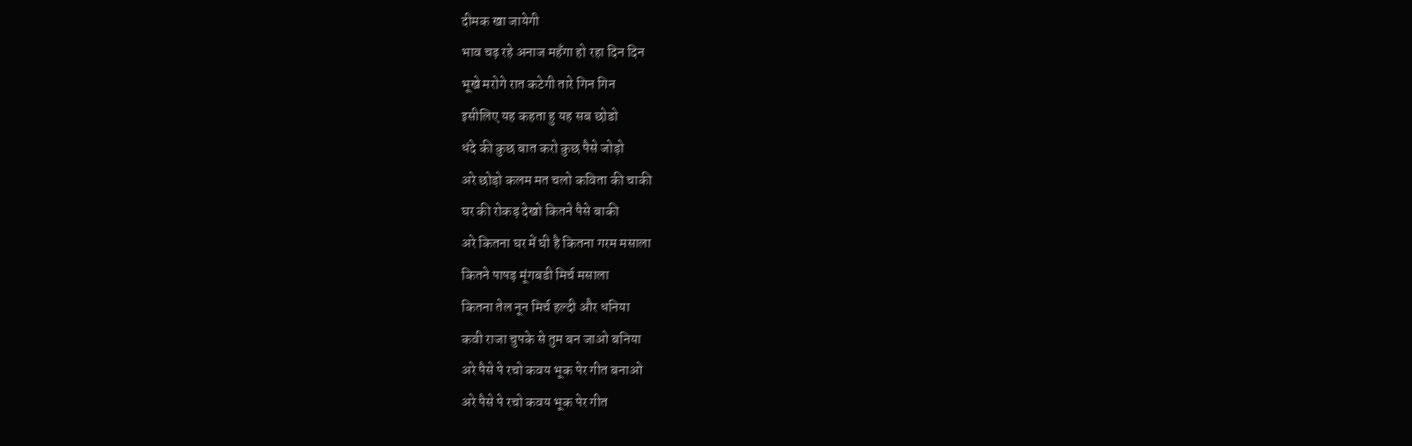दीमक खा जायेगी
भाव चढ़ रहे अनाज महँगा हो रहा दिन दिन
भूखे मरोगे रात कटेगी तारे गिन गिन
इसीलिए यह कहता हु यह सब छोडो
धंदे की कुछ बात करो कुछ पैसे जोड़ो
अरे छोड़ो कलम मत चलो कविता की चाकी
घर की रोकड़ देखो कितने पैसे बाकी
अरे कितना घर में घी है कितना गरम मसाला
कितने पापड़ मूंगबडी मिर्च मसाला
कितना तेल नून मिर्च हल्दी और धनिया
कवी राजा चुपके से तुम बन जाओ बनिया
अरे पैसे पे रचो कवय भूक पेर गीत बनाओ
अरे पैसे पे रचो कवय भूक पेर गीत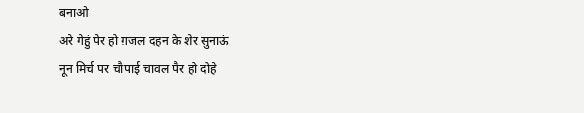बनाओ
अरे गेहुं पेर हो ग़जल दहन के शेर सुनाऊं
नून मिर्च पर चौपाई चावल पैर हो दोहे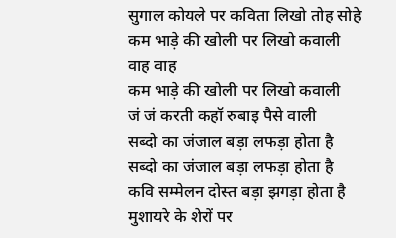सुगाल कोयले पर कविता लिखो तोह सोहे
कम भाड़े की खोली पर लिखो कवाली
वाह वाह
कम भाड़े की खोली पर लिखो कवाली
जं जं करती कहॉ रुबाइ पैसे वाली
सब्दो का जंजाल बड़ा लफड़ा होता है
सब्दो का जंजाल बड़ा लफड़ा होता है
कवि सम्मेलन दोस्त बड़ा झगड़ा होता है
मुशायरे के शेरों पर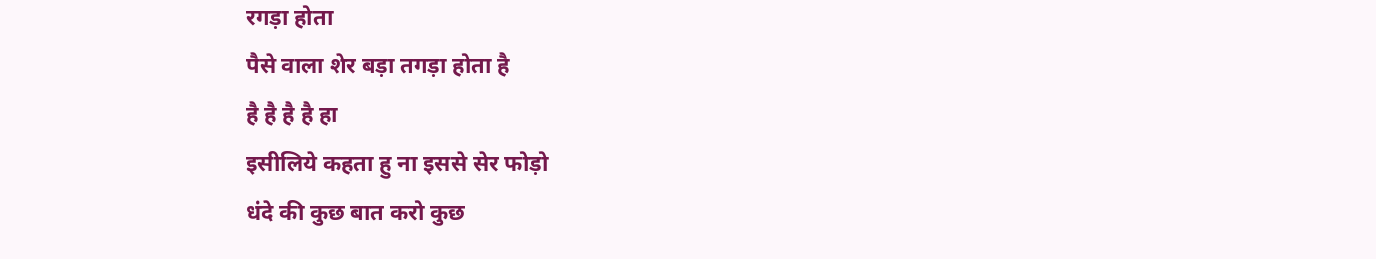रगड़ा होता
पैसे वाला शेर बड़ा तगड़ा होता है
है है है है हा
इसीलिये कहता हु ना इससे सेर फोड़ो
धंदे की कुछ बात करो कुछ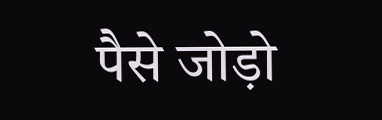पैसे जोड़ो